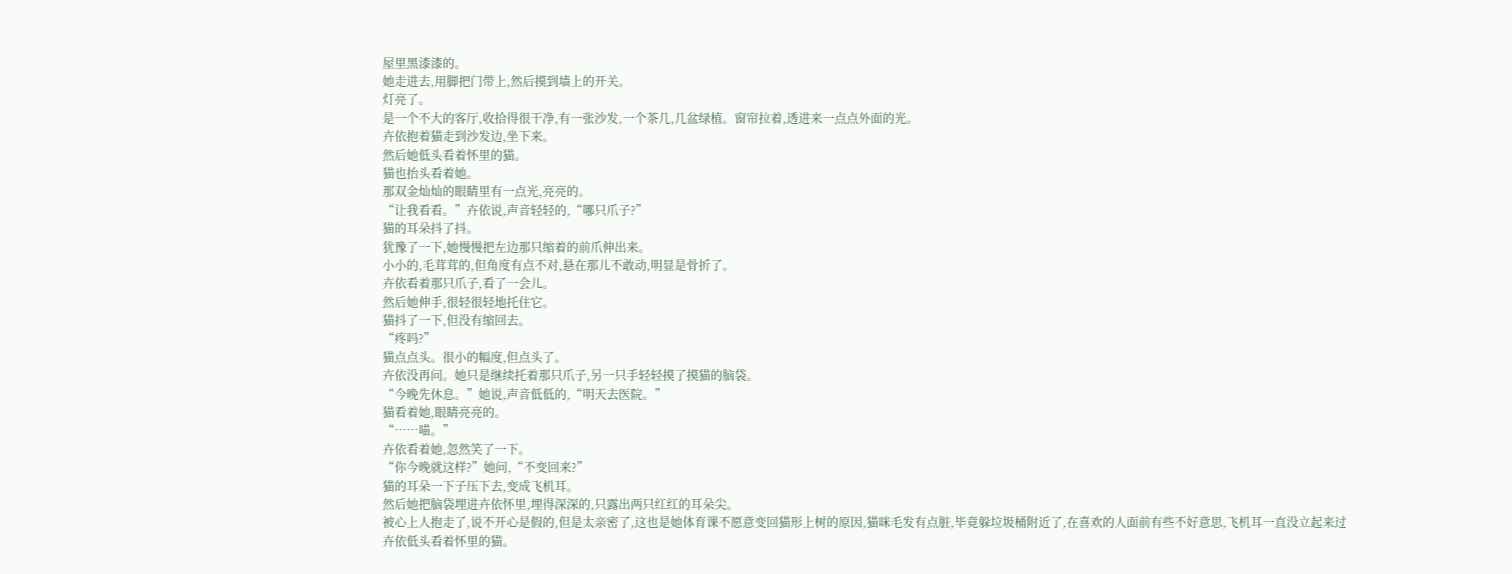屋里黑漆漆的。
她走进去,用脚把门带上,然后摸到墙上的开关。
灯亮了。
是一个不大的客厅,收拾得很干净,有一张沙发,一个茶几,几盆绿植。窗帘拉着,透进来一点点外面的光。
卉依抱着猫走到沙发边,坐下来。
然后她低头看着怀里的猫。
猫也抬头看着她。
那双金灿灿的眼睛里有一点光,亮亮的。
“让我看看。”卉依说,声音轻轻的,“哪只爪子?”
猫的耳朵抖了抖。
犹豫了一下,她慢慢把左边那只缩着的前爪伸出来。
小小的,毛茸茸的,但角度有点不对,悬在那儿不敢动,明显是骨折了。
卉依看着那只爪子,看了一会儿。
然后她伸手,很轻很轻地托住它。
猫抖了一下,但没有缩回去。
“疼吗?”
猫点点头。很小的幅度,但点头了。
卉依没再问。她只是继续托着那只爪子,另一只手轻轻摸了摸猫的脑袋。
“今晚先休息。”她说,声音低低的,“明天去医院。”
猫看着她,眼睛亮亮的。
“……喵。”
卉依看着她,忽然笑了一下。
“你今晚就这样?”她问,“不变回来?”
猫的耳朵一下子压下去,变成飞机耳。
然后她把脑袋埋进卉依怀里,埋得深深的,只露出两只红红的耳朵尖。
被心上人抱走了,说不开心是假的,但是太亲密了,这也是她体育课不愿意变回猫形上树的原因,猫咪毛发有点脏,毕竟躲垃圾桶附近了,在喜欢的人面前有些不好意思,飞机耳一直没立起来过
卉依低头看着怀里的猫。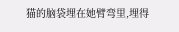猫的脑袋埋在她臂弯里,埋得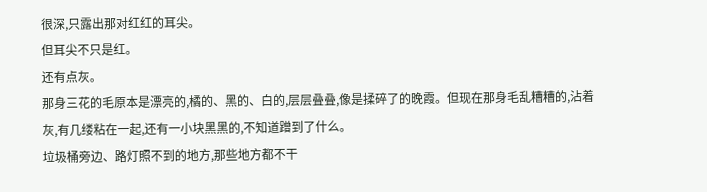很深,只露出那对红红的耳尖。
但耳尖不只是红。
还有点灰。
那身三花的毛原本是漂亮的,橘的、黑的、白的,层层叠叠,像是揉碎了的晚霞。但现在那身毛乱糟糟的,沾着灰,有几缕粘在一起,还有一小块黑黑的,不知道蹭到了什么。
垃圾桶旁边、路灯照不到的地方,那些地方都不干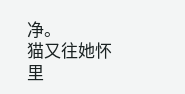净。
猫又往她怀里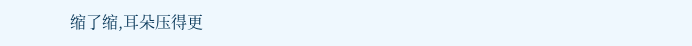缩了缩,耳朵压得更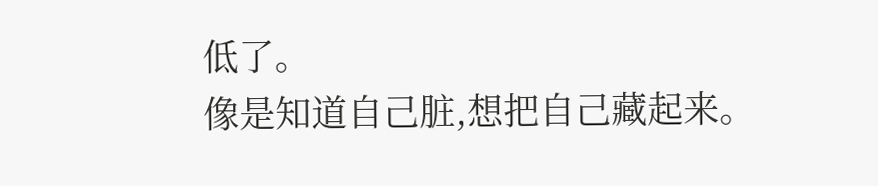低了。
像是知道自己脏,想把自己藏起来。